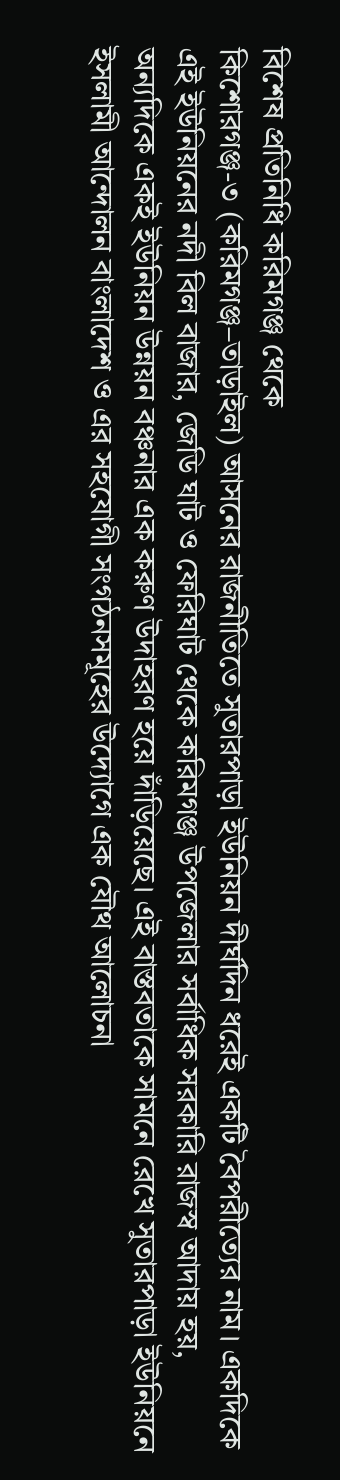বিশেষ প্রতিনিধি করিমগঞ্জ থেকে
কিশোরগঞ্জ-৩ (করিমগঞ্জ–তাড়াইল) আসনের রাজনীতিতে সুতারপাড়া ইউনিয়ন দীর্ঘদিন ধরেই একটি বৈপরীত্যের নাম। একদিকে এই ইউনিয়নের নদী বিল বাজার, জেডি ঘাট ও ফেরিঘাট থেকে করিমগঞ্জ উপজেলার সর্বাধিক সরকারি রাজস্ব আদায় হয়, অন্যদিকে একই ইউনিয়ন উন্নয়ন বঞ্চনার এক করুণ উদাহরণ হয়ে দাঁড়িয়েছে। এই বাস্তবতাকে সামনে রেখে সুতারপাড়া ইউনিয়নে ইসলামী আন্দোলন বাংলাদেশ ও এর সহযোগী সংগঠনসমূহের উদ্যোগে এক যৌথ আলোচনা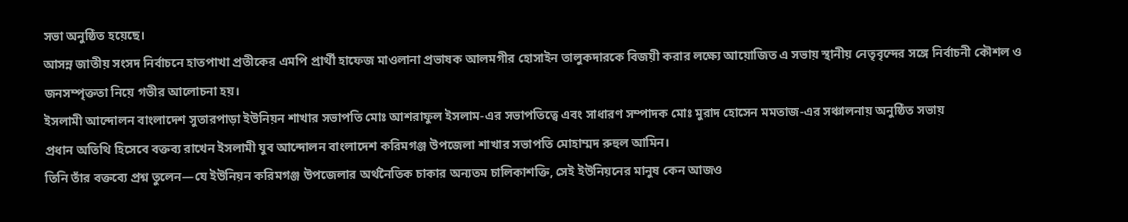সভা অনুষ্ঠিত হয়েছে।
আসন্ন জাতীয় সংসদ নির্বাচনে হাতপাখা প্রতীকের এমপি প্রার্থী হাফেজ মাওলানা প্রভাষক আলমগীর হোসাইন তালুকদারকে বিজয়ী করার লক্ষ্যে আয়োজিত এ সভায় স্থানীয় নেতৃবৃন্দের সঙ্গে নির্বাচনী কৌশল ও জনসম্পৃক্ততা নিয়ে গভীর আলোচনা হয়।
ইসলামী আন্দোলন বাংলাদেশ সুতারপাড়া ইউনিয়ন শাখার সভাপতি মোঃ আশরাফুল ইসলাম-এর সভাপতিত্বে এবং সাধারণ সম্পাদক মোঃ মুরাদ হোসেন মমতাজ-এর সঞ্চালনায় অনুষ্ঠিত সভায়
প্রধান অতিথি হিসেবে বক্তব্য রাখেন ইসলামী যুব আন্দোলন বাংলাদেশ করিমগঞ্জ উপজেলা শাখার সভাপতি মোহাম্মদ রুহুল আমিন।
তিনি তাঁর বক্তব্যে প্রশ্ন তুলেন—যে ইউনিয়ন করিমগঞ্জ উপজেলার অর্থনৈতিক চাকার অন্যতম চালিকাশক্তি, সেই ইউনিয়নের মানুষ কেন আজও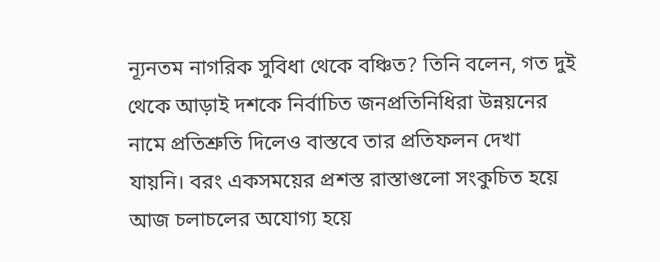ন্যূনতম নাগরিক সুবিধা থেকে বঞ্চিত? তিনি বলেন, গত দুই থেকে আড়াই দশকে নির্বাচিত জনপ্রতিনিধিরা উন্নয়নের নামে প্রতিশ্রুতি দিলেও বাস্তবে তার প্রতিফলন দেখা যায়নি। বরং একসময়ের প্রশস্ত রাস্তাগুলো সংকুচিত হয়ে আজ চলাচলের অযোগ্য হয়ে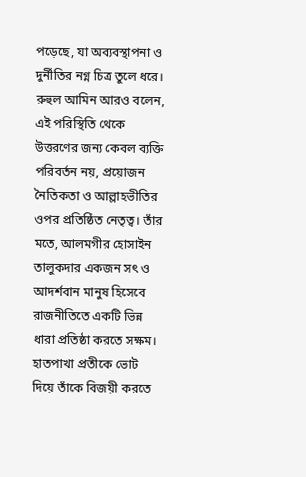পড়েছে, যা অব্যবস্থাপনা ও দুর্নীতির নগ্ন চিত্র তুলে ধরে।
রুহুল আমিন আরও বলেন, এই পরিস্থিতি থেকে উত্তরণের জন্য কেবল ব্যক্তি পরিবর্তন নয়, প্রয়োজন নৈতিকতা ও আল্লাহভীতির ওপর প্রতিষ্ঠিত নেতৃত্ব। তাঁর মতে, আলমগীর হোসাইন তালুকদার একজন সৎ ও আদর্শবান মানুষ হিসেবে রাজনীতিতে একটি ভিন্ন ধারা প্রতিষ্ঠা করতে সক্ষম। হাতপাখা প্রতীকে ভোট দিয়ে তাঁকে বিজয়ী করতে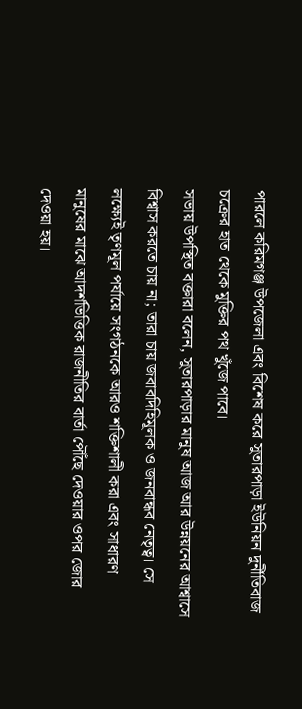পারলে করিমগঞ্জ উপজেলা এবং বিশেষ করে সুতারপাড়া ইউনিয়ন দুর্নীতিবাজ চক্রের হাত থেকে মুক্তির পথ খুঁজে পাবে।
সভায় উপস্থিত বক্তারা বলেন, সুতারপাড়ার মানুষ আজ আর উন্নয়নের আশ্বাসে বিশ্বাস করতে চায় না; তারা চায় জবাবদিহিমূলক ও জনবান্ধব নেতৃত্ব। সে লক্ষ্যেই তৃণমূল পর্যায়ে সংগঠনকে আরও শক্তিশালী করা এবং সাধারণ মানুষের মাঝে আদর্শভিত্তিক রাজনীতির বার্তা পৌঁছে দেওয়ার ওপর জোর দেওয়া হয়।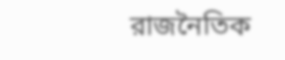রাজনৈতিক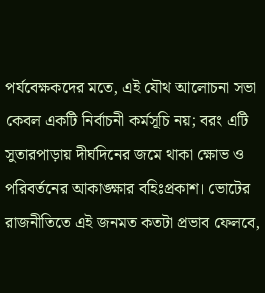পর্যবেক্ষকদের মতে, এই যৌথ আলোচনা সভা কেবল একটি নির্বাচনী কর্মসূচি নয়; বরং এটি সুতারপাড়ায় দীর্ঘদিনের জমে থাকা ক্ষোভ ও পরিবর্তনের আকাঙ্ক্ষার বহিঃপ্রকাশ। ভোটের রাজনীতিতে এই জনমত কতটা প্রভাব ফেলবে,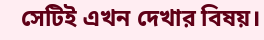সেটিই এখন দেখার বিষয়।